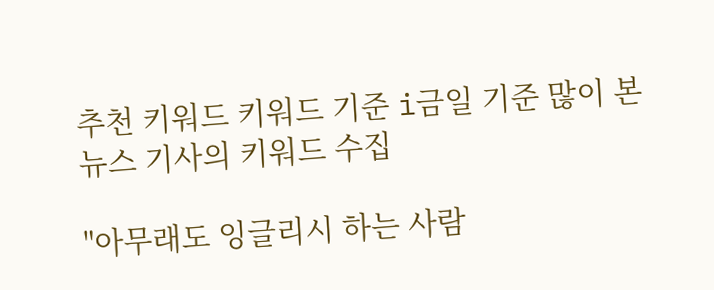추천 키워드 키워드 기준 i금일 기준 많이 본
뉴스 기사의 키워드 수집

"아무래도 잉글리시 하는 사람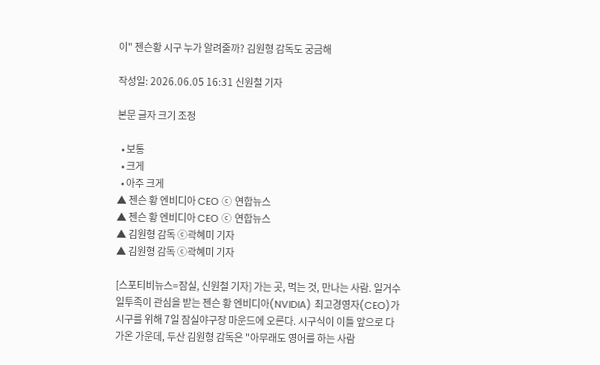이" 젠슨황 시구 누가 알려줄까? 김원형 감독도 궁금해

작성일: 2026.06.05 16:31 신원철 기자

본문 글자 크기 조정

  • 보통
  • 크게
  • 아주 크게
▲ 젠슨 황 엔비디아 CEO ⓒ 연합뉴스
▲ 젠슨 황 엔비디아 CEO ⓒ 연합뉴스
▲ 김원형 감독 ⓒ곽혜미 기자
▲ 김원형 감독 ⓒ곽혜미 기자

[스포티비뉴스=잠실, 신원철 기자] 가는 곳, 먹는 것, 만나는 사람. 일거수 일투족이 관심을 받는 젠슨 황 엔비디아(NVIDIA) 최고경영자(CEO)가 시구를 위해 7일 잠실야구장 마운드에 오른다. 시구식이 이틀 앞으로 다가온 가운데, 두산 김원형 감독은 "아무래도 영어를 하는 사람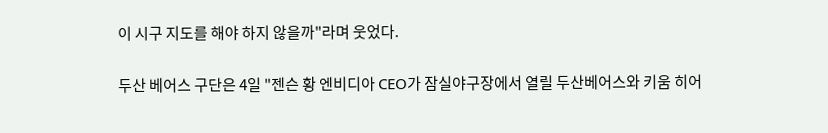이 시구 지도를 해야 하지 않을까"라며 웃었다.

두산 베어스 구단은 4일 "젠슨 황 엔비디아 CEO가 잠실야구장에서 열릴 두산베어스와 키움 히어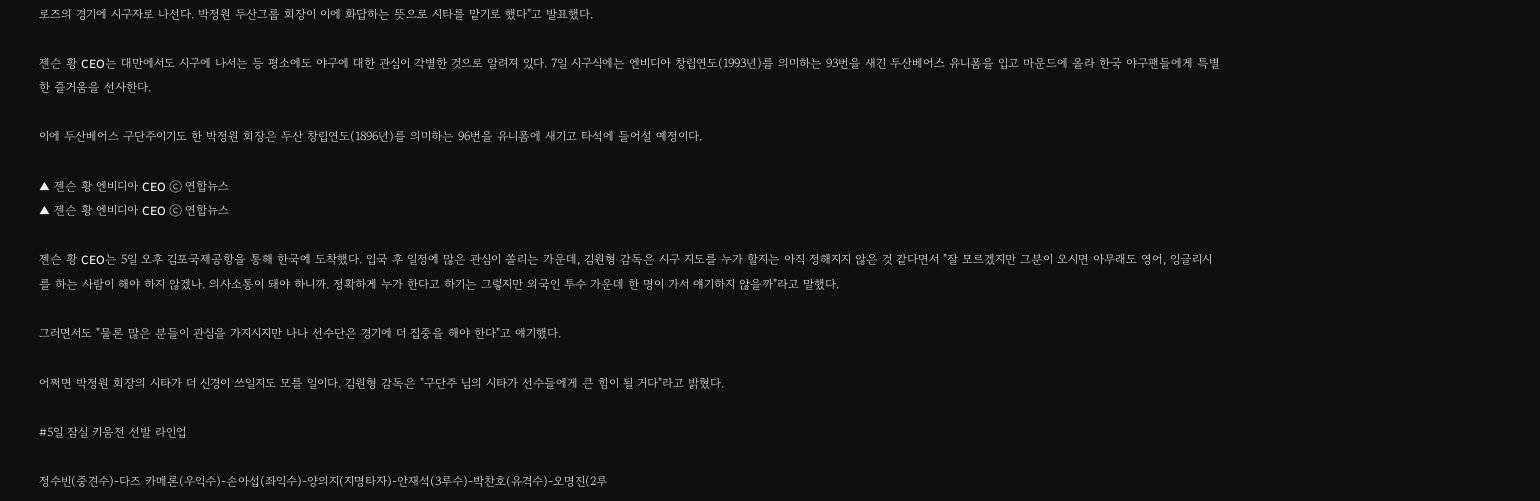로즈의 경기에 시구자로 나선다. 박정원 두산그룹 회장이 이에 화답하는 뜻으로 시타를 맡기로 했다"고 발표했다.

젠슨 황 CEO는 대만에서도 시구에 나서는 등 평소에도 야구에 대한 관심이 각별한 것으로 알려져 있다. 7일 시구식에는 엔비디아 창립연도(1993년)를 의미하는 93번을 새긴 두산베어스 유니폼을 입고 마운드에 올라 한국 야구팬들에게 특별한 즐거움을 선사한다.

이에 두산베어스 구단주이기도 한 박정원 회장은 두산 창립연도(1896년)를 의미하는 96번을 유니폼에 새기고 타석에 들어설 예정이다.

▲ 젠슨 황 엔비디아 CEO ⓒ 연합뉴스
▲ 젠슨 황 엔비디아 CEO ⓒ 연합뉴스

젠슨 황 CEO는 5일 오후 김포국제공항을 통해 한국에 도착했다. 입국 후 일정에 많은 관심이 쏠리는 가운데, 김원형 감독은 시구 지도를 누가 할지는 아직 정해지지 않은 것 같다면서 "잘 모르겠지만 그분이 오시면 아무래도 영어, 잉글리시를 하는 사람이 해야 하지 않겠나. 의사소통이 돼야 하니까. 정확하게 누가 한다고 하기는 그렇지만 외국인 투수 가운데 한 명이 가서 얘기하지 않을까"라고 말했다.

그러면서도 "물론 많은 분들이 관심을 가지시지만 나나 선수단은 경기에 더 집중을 해야 한다"고 얘기했다.

어쩌면 박정원 회장의 시타가 더 신경이 쓰일지도 모를 일이다. 김원형 감독은 "구단주 님의 시타가 선수들에게 큰 힘이 될 거다"라고 밝혔다.

#5일 잠실 키움전 선발 라인업

정수빈(중견수)-다즈 카메론(우익수)-손아섭(좌익수)-양의지(지명타자)-안재석(3루수)-박찬호(유격수)-오명진(2루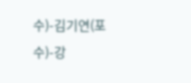수)-김기연(포수)-강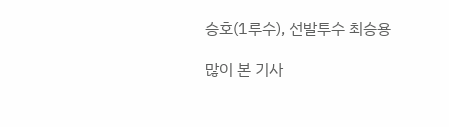승호(1루수), 선발투수 최승용

많이 본 기사